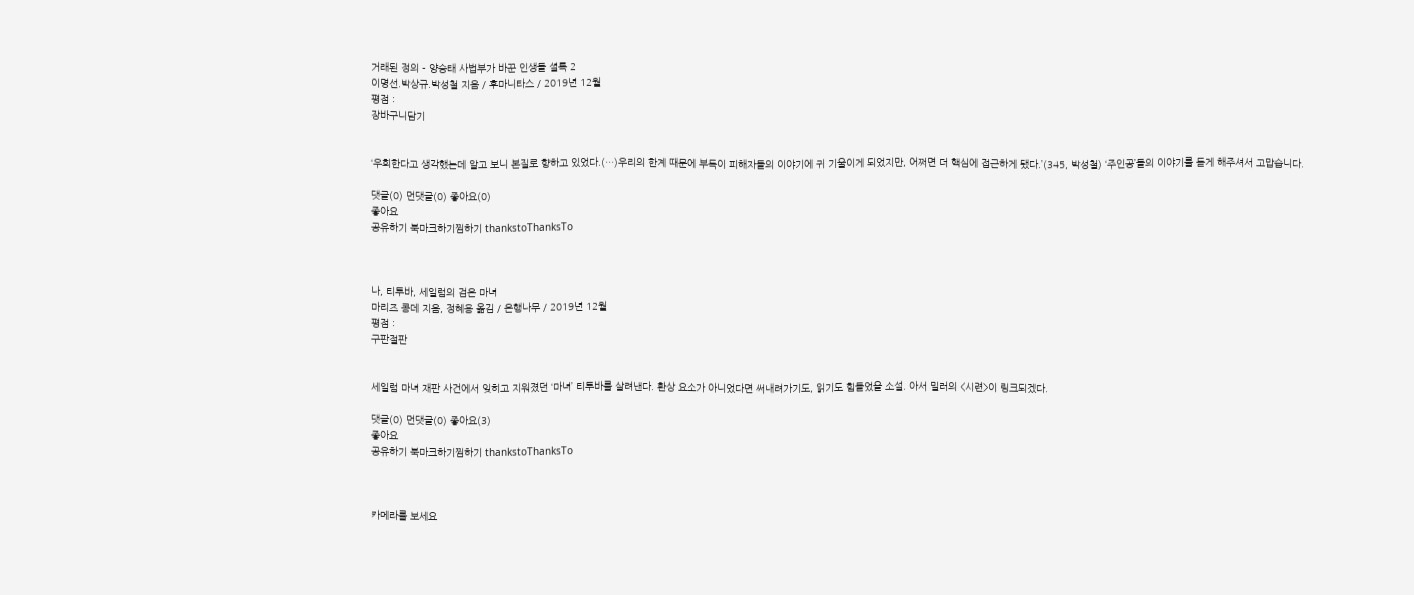거래된 정의 - 양승태 사법부가 바꾼 인생들 셜록 2
이명선.박상규.박성철 지음 / 후마니타스 / 2019년 12월
평점 :
장바구니담기


‘우회한다고 생각했는데 알고 보니 본질로 향하고 있었다.(…)우리의 한계 때문에 부득이 피해자들의 이야기에 귀 기울이게 되었지만, 어쩌면 더 핵심에 접근하게 됐다.’(345, 박성철) ‘주인공’들의 이야기를 듣게 해주셔서 고맙습니다.

댓글(0) 먼댓글(0) 좋아요(0)
좋아요
공유하기 북마크하기찜하기 thankstoThanksTo



나, 티투바, 세일럼의 검은 마녀
마리즈 콩데 지음, 정혜용 옮김 / 은행나무 / 2019년 12월
평점 :
구판절판


세일럼 마녀 재판 사건에서 잊히고 지워졌던 ‘마녀’ 티투바를 살려낸다. 환상 요소가 아니었다면 써내려가기도, 읽기도 힘들었을 소설. 아서 밀러의 <시련>이 링크되겠다.

댓글(0) 먼댓글(0) 좋아요(3)
좋아요
공유하기 북마크하기찜하기 thankstoThanksTo



카메라를 보세요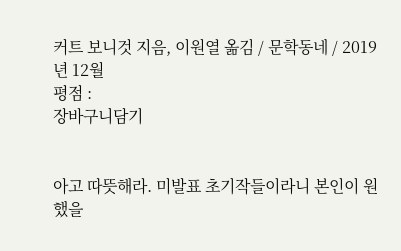커트 보니것 지음, 이원열 옮김 / 문학동네 / 2019년 12월
평점 :
장바구니담기


아고 따뜻해라. 미발표 초기작들이라니 본인이 원했을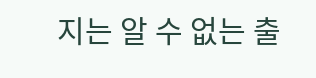지는 알 수 없는 출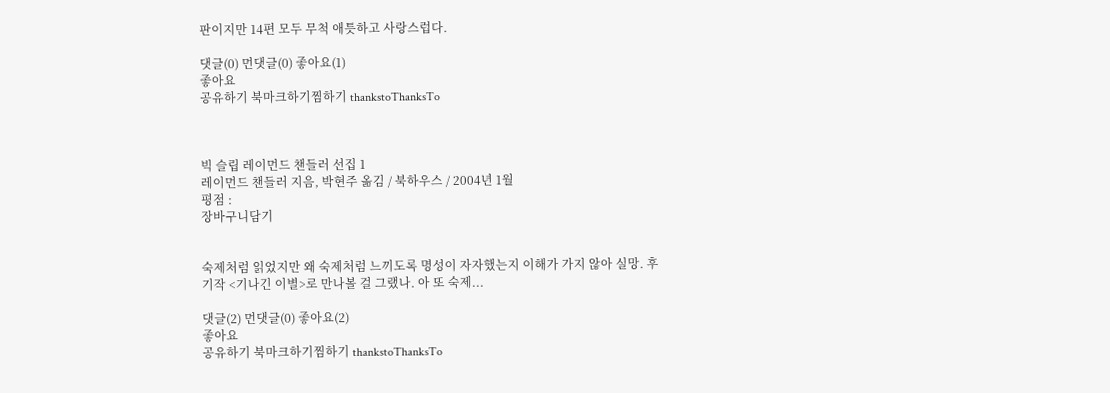판이지만 14편 모두 무척 애틋하고 사랑스럽다.

댓글(0) 먼댓글(0) 좋아요(1)
좋아요
공유하기 북마크하기찜하기 thankstoThanksTo



빅 슬립 레이먼드 챈들러 선집 1
레이먼드 챈들러 지음, 박현주 옮김 / 북하우스 / 2004년 1월
평점 :
장바구니담기


숙제처럼 읽었지만 왜 숙제처럼 느끼도록 명성이 자자했는지 이해가 가지 않아 실망. 후기작 <기나긴 이별>로 만나볼 걸 그랬나. 아 또 숙제...

댓글(2) 먼댓글(0) 좋아요(2)
좋아요
공유하기 북마크하기찜하기 thankstoThanksTo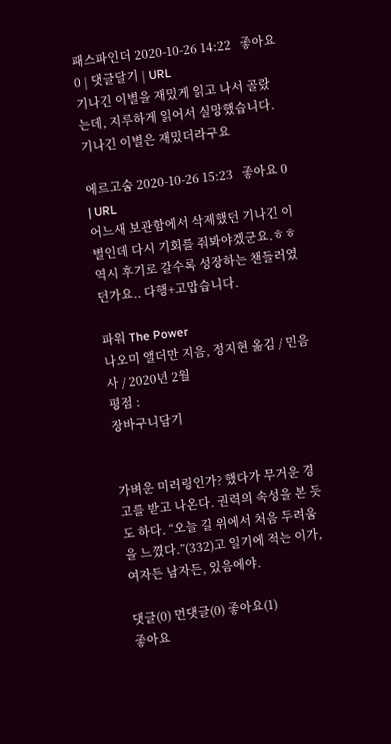패스파인더 2020-10-26 14:22   좋아요 0 | 댓글달기 | URL
기나긴 이별을 재밌게 읽고 나서 골랐는데, 지루하게 읽어서 실망했습니다.
기나긴 이별은 재밌더라구요

에르고숨 2020-10-26 15:23   좋아요 0 | URL
어느새 보관함에서 삭제했던 기나긴 이별인데 다시 기회를 줘봐야겠군요.ㅎㅎ 역시 후기로 갈수록 성장하는 챈들러였던가요.. 다행+고맙습니다.

파워 The Power
나오미 앨더만 지음, 정지현 옮김 / 민음사 / 2020년 2월
평점 :
장바구니담기


가벼운 미러링인가? 했다가 무거운 경고를 받고 나온다. 권력의 속성을 본 듯도 하다. “오늘 길 위에서 처음 두려움을 느꼈다.”(332)고 일기에 적는 이가, 여자든 남자든, 있음에야.

댓글(0) 먼댓글(0) 좋아요(1)
좋아요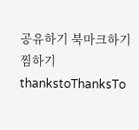공유하기 북마크하기찜하기 thankstoThanksTo